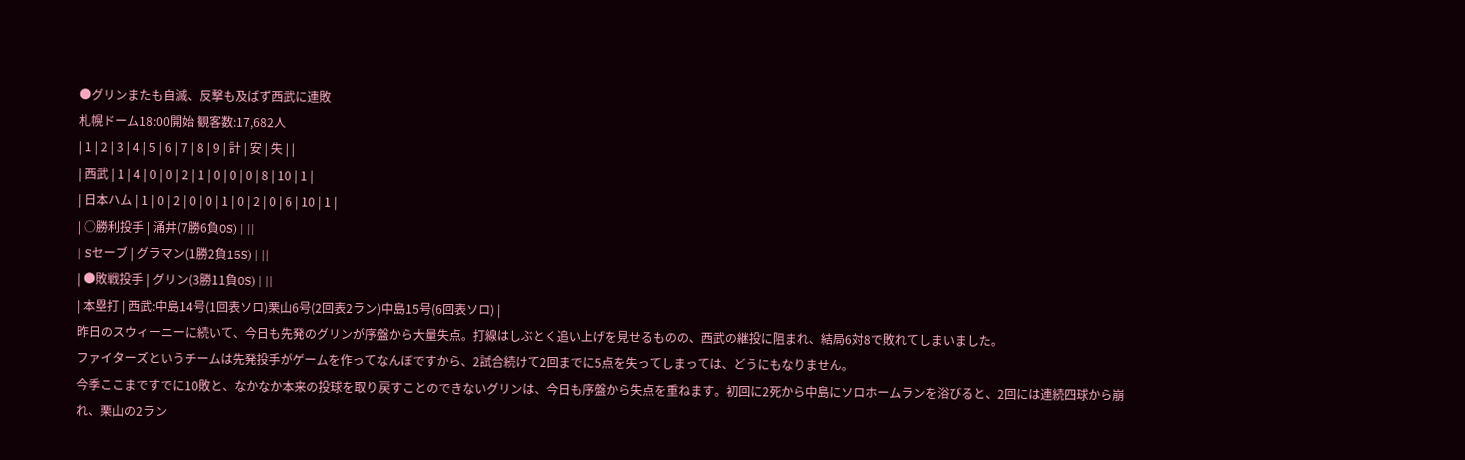●グリンまたも自滅、反撃も及ばず西武に連敗
札幌ドーム18:00開始 観客数:17,682人
| 1 | 2 | 3 | 4 | 5 | 6 | 7 | 8 | 9 | 計 | 安 | 失 | |
| 西武 | 1 | 4 | 0 | 0 | 2 | 1 | 0 | 0 | 0 | 8 | 10 | 1 |
| 日本ハム | 1 | 0 | 2 | 0 | 0 | 1 | 0 | 2 | 0 | 6 | 10 | 1 |
| ○勝利投手 | 涌井(7勝6負0S) | ||
| Sセーブ | グラマン(1勝2負15S) | ||
| ●敗戦投手 | グリン(3勝11負0S) | ||
| 本塁打 | 西武:中島14号(1回表ソロ)栗山6号(2回表2ラン)中島15号(6回表ソロ) |
昨日のスウィーニーに続いて、今日も先発のグリンが序盤から大量失点。打線はしぶとく追い上げを見せるものの、西武の継投に阻まれ、結局6対8で敗れてしまいました。
ファイターズというチームは先発投手がゲームを作ってなんぼですから、2試合続けて2回までに5点を失ってしまっては、どうにもなりません。
今季ここまですでに10敗と、なかなか本来の投球を取り戻すことのできないグリンは、今日も序盤から失点を重ねます。初回に2死から中島にソロホームランを浴びると、2回には連続四球から崩れ、栗山の2ラン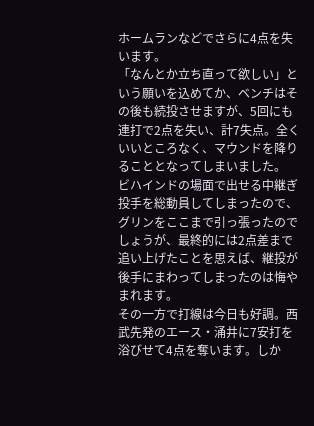ホームランなどでさらに4点を失います。
「なんとか立ち直って欲しい」という願いを込めてか、ベンチはその後も続投させますが、5回にも連打で2点を失い、計7失点。全くいいところなく、マウンドを降りることとなってしまいました。
ビハインドの場面で出せる中継ぎ投手を総動員してしまったので、グリンをここまで引っ張ったのでしょうが、最終的には2点差まで追い上げたことを思えば、継投が後手にまわってしまったのは悔やまれます。
その一方で打線は今日も好調。西武先発のエース・涌井に7安打を浴びせて4点を奪います。しか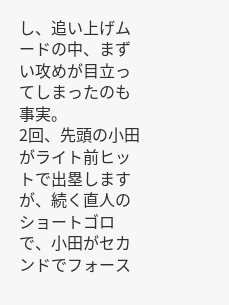し、追い上げムードの中、まずい攻めが目立ってしまったのも事実。
2回、先頭の小田がライト前ヒットで出塁しますが、続く直人のショートゴロで、小田がセカンドでフォース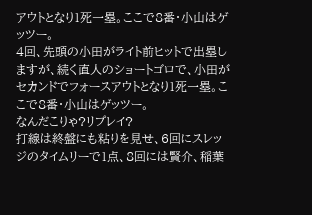アウトとなり1死一塁。ここで8番・小山はゲッツー。
4回、先頭の小田がライト前ヒットで出塁しますが、続く直人のショートゴロで、小田がセカンドでフォースアウトとなり1死一塁。ここで8番・小山はゲッツー。
なんだこりゃ?リプレイ?
打線は終盤にも粘りを見せ、6回にスレッジのタイムリーで1点、8回には賢介、稲葉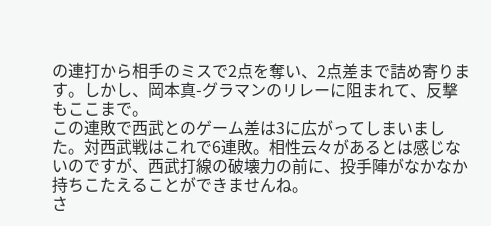の連打から相手のミスで2点を奪い、2点差まで詰め寄ります。しかし、岡本真-グラマンのリレーに阻まれて、反撃もここまで。
この連敗で西武とのゲーム差は3に広がってしまいました。対西武戦はこれで6連敗。相性云々があるとは感じないのですが、西武打線の破壊力の前に、投手陣がなかなか持ちこたえることができませんね。
さ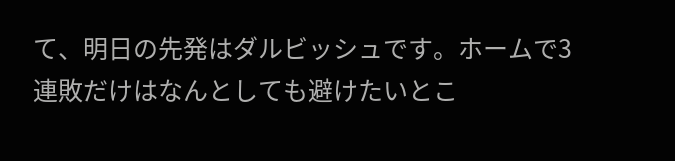て、明日の先発はダルビッシュです。ホームで3連敗だけはなんとしても避けたいとこ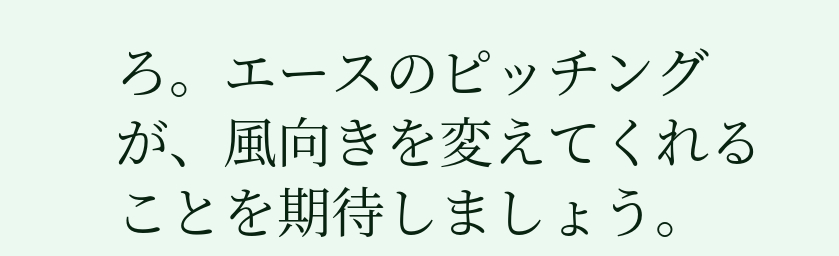ろ。エースのピッチングが、風向きを変えてくれることを期待しましょう。